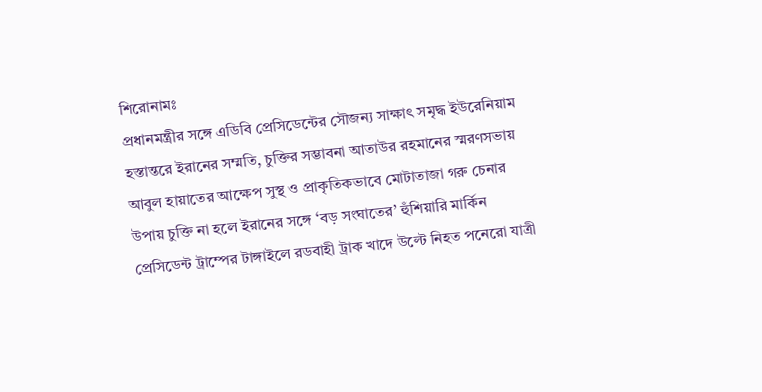শিরোনামঃ
প্রধানমন্ত্রীর সঙ্গে এডিবি প্রেসিডেন্টের সৌজন্য সাক্ষাৎ সমৃদ্ধ ইউরেনিয়াম হস্তান্তরে ইরানের সম্মতি, চুক্তির সম্ভাবনা আতাউর রহমানের স্মরণসভায় আবুল হায়াতের আক্ষেপ সুস্থ ও প্রাকৃতিকভাবে মোটাতাজা গরু চেনার উপায় চুক্তি না হলে ইরানের সঙ্গে ‘বড় সংঘাতের’ হুঁশিয়ারি মার্কিন প্রেসিডেন্ট ট্রাম্পের টাঙ্গাইলে রডবাহী ট্রাক খাদে উল্টে নিহত পনেরো যাত্রী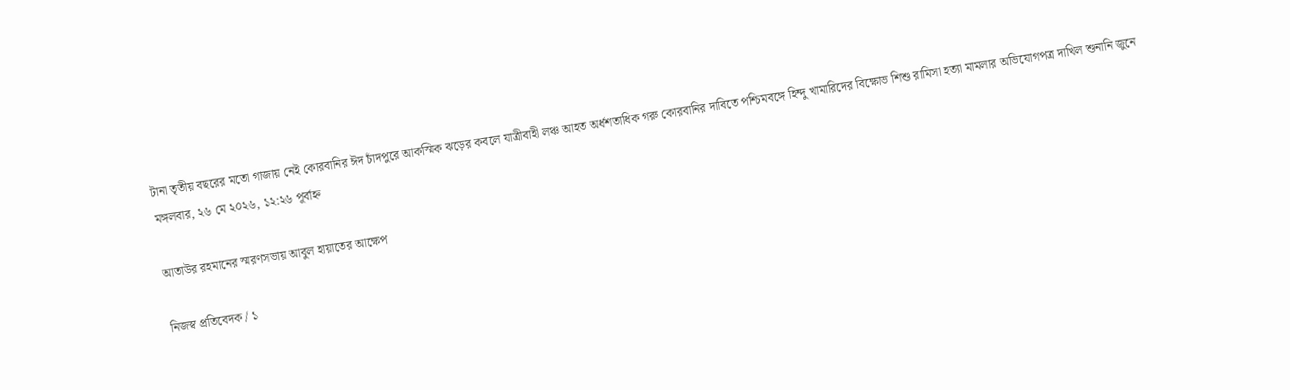টানা তৃতীয় বছরের মতো গাজায় নেই কোরবানির ঈদ চাঁদপুরে আকস্মিক ঝড়ের কবলে যাত্রীবাহী লঞ্চ আহত অর্ধশতাধিক গরু কোরবানির দাবিতে পশ্চিমবঙ্গে হিন্দু খামারিদের বিক্ষোভ শিশু রামিসা হত্যা মামলার অভিযোগপত্র দাখিল শুনানি জুনে
মঙ্গলবার, ২৬ মে ২০২৬, ১২:২৬ পূর্বাহ্ন

আতাউর রহমানের স্মরণসভায় আবুল হায়াতের আক্ষেপ

নিজস্ব প্রতিবেদক / ১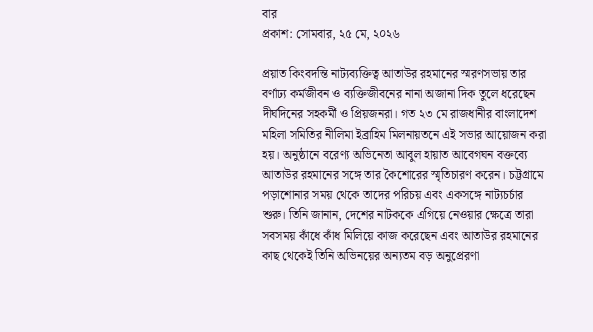বার
প্রকাশ: সোমবার, ২৫ মে, ২০২৬

প্রয়াত কিংবদন্তি নাট্যব্যক্তিত্ব আতাউর রহমানের স্মরণসভায় তার বর্ণাঢ্য কর্মজীবন ও ব্যক্তিজীবনের নানা অজানা দিক তুলে ধরেছেন দীর্ঘদিনের সহকর্মী ও প্রিয়জনরা। গত ২৩ মে রাজধানীর বাংলাদেশ মহিলা সমিতির নীলিমা ইব্রাহিম মিলনায়তনে এই সভার আয়োজন করা হয়। অনুষ্ঠানে বরেণ্য অভিনেতা আবুল হায়াত আবেগঘন বক্তব্যে আতাউর রহমানের সঙ্গে তার কৈশোরের স্মৃতিচারণ করেন। চট্টগ্রামে পড়াশোনার সময় থেকে তাদের পরিচয় এবং একসঙ্গে নাট্যচর্চার শুরু। তিনি জানান, দেশের নাটককে এগিয়ে নেওয়ার ক্ষেত্রে তারা সবসময় কাঁধে কাঁধ মিলিয়ে কাজ করেছেন এবং আতাউর রহমানের কাছ থেকেই তিনি অভিনয়ের অন্যতম বড় অনুপ্রেরণা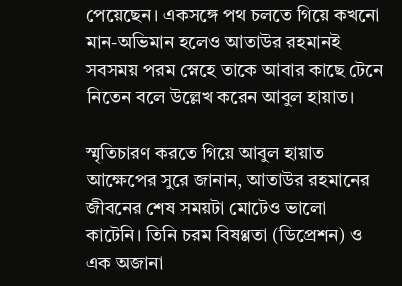পেয়েছেন। একসঙ্গে পথ চলতে গিয়ে কখনো মান-অভিমান হলেও আতাউর রহমানই সবসময় পরম স্নেহে তাকে আবার কাছে টেনে নিতেন বলে উল্লেখ করেন আবুল হায়াত।

স্মৃতিচারণ করতে গিয়ে আবুল হায়াত আক্ষেপের সুরে জানান, আতাউর রহমানের জীবনের শেষ সময়টা মোটেও ভালো কাটেনি। তিনি চরম বিষণ্ণতা (ডিপ্রেশন) ও এক অজানা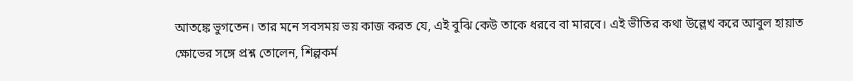আতঙ্কে ভুগতেন। তার মনে সবসময় ভয় কাজ করত যে, এই বুঝি কেউ তাকে ধরবে বা মারবে। এই ভীতির কথা উল্লেখ করে আবুল হায়াত ক্ষোভের সঙ্গে প্রশ্ন তোলেন, শিল্পকর্ম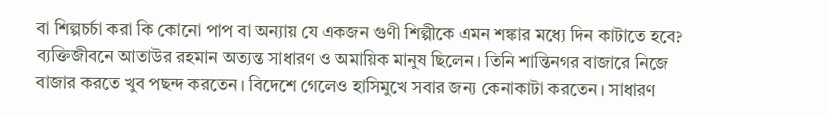বা শিল্পচর্চা করা কি কোনো পাপ বা অন্যায় যে একজন গুণী শিল্পীকে এমন শঙ্কার মধ্যে দিন কাটাতে হবে? ব্যক্তিজীবনে আতাউর রহমান অত্যন্ত সাধারণ ও অমায়িক মানুষ ছিলেন। তিনি শান্তিনগর বাজারে নিজে বাজার করতে খুব পছন্দ করতেন। বিদেশে গেলেও হাসিমুখে সবার জন্য কেনাকাটা করতেন। সাধারণ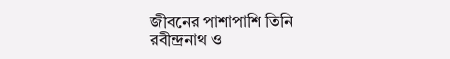জীবনের পাশাপাশি তিনি রবীন্দ্রনাথ ও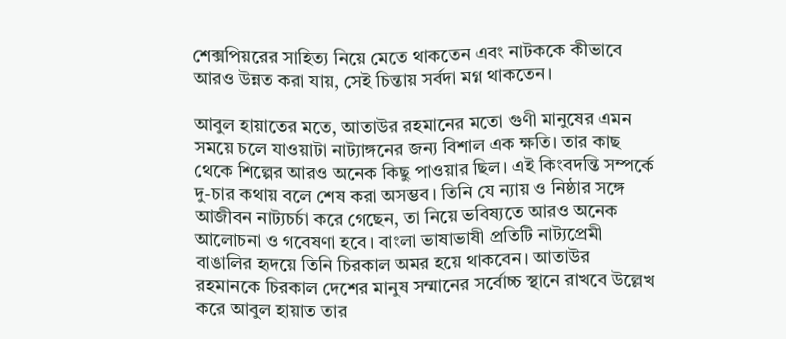শেক্সপিয়রের সাহিত্য নিয়ে মেতে থাকতেন এবং নাটককে কীভাবে আরও উন্নত করা যায়, সেই চিন্তায় সর্বদা মগ্ন থাকতেন।

আবুল হায়াতের মতে, আতাউর রহমানের মতো গুণী মানুষের এমন সময়ে চলে যাওয়াটা নাট্যাঙ্গনের জন্য বিশাল এক ক্ষতি। তার কাছ থেকে শিল্পের আরও অনেক কিছু পাওয়ার ছিল। এই কিংবদন্তি সম্পর্কে দু-চার কথায় বলে শেষ করা অসম্ভব। তিনি যে ন্যায় ও নিষ্ঠার সঙ্গে আজীবন নাট্যচর্চা করে গেছেন, তা নিয়ে ভবিষ্যতে আরও অনেক আলোচনা ও গবেষণা হবে। বাংলা ভাষাভাষী প্রতিটি নাট্যপ্রেমী বাঙালির হৃদয়ে তিনি চিরকাল অমর হয়ে থাকবেন। আতাউর রহমানকে চিরকাল দেশের মানুষ সম্মানের সর্বোচ্চ স্থানে রাখবে উল্লেখ করে আবুল হায়াত তার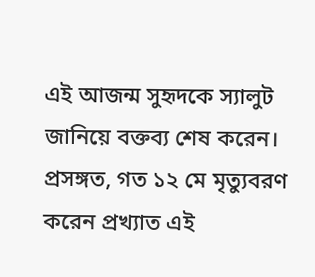এই আজন্ম সুহৃদকে স্যালুট জানিয়ে বক্তব্য শেষ করেন। প্রসঙ্গত, গত ১২ মে মৃত্যুবরণ করেন প্রখ্যাত এই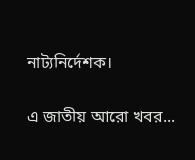নাট্যনির্দেশক।


এ জাতীয় আরো খবর...